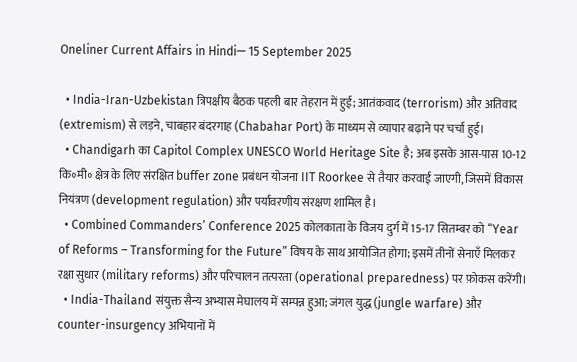Oneliner Current Affairs in Hindi— 15 September 2025

  • India-Iran-Uzbekistan त्रिपक्षीय बैठक पहली बार तेहरान में हुई; आतंकवाद (terrorism) और अतिवाद (extremism) से लड़ने, चाबहार बंदरगाह (Chabahar Port) के माध्यम से व्यापार बढ़ाने पर चर्चा हुई।
  • Chandigarh का Capitol Complex UNESCO World Heritage Site है; अब इसके आस-पास 10-12 कि॰मी॰ क्षेत्र के लिए संरक्षित buffer zone प्रबंधन योजना IIT Roorkee से तैयार करवाई जाएगी, जिसमें विकास नियंत्रण (development regulation) और पर्यावरणीय संरक्षण शामिल है।
  • Combined Commanders’ Conference 2025 कोलकाता के विजय दुर्ग में 15-17 सितम्बर को “Year of Reforms – Transforming for the Future” विषय के साथ आयोजित होगा; इसमें तीनों सेनाएँ मिलकर रक्षा सुधार (military reforms) और परिचालन तत्परता (operational preparedness) पर फ़ोकस करेंगी।
  • India-Thailand संयुक्त सैन्य अभ्यास मेघालय में सम्पन्न हुआ; जंगल युद्ध (jungle warfare) और counter-insurgency अभियानों में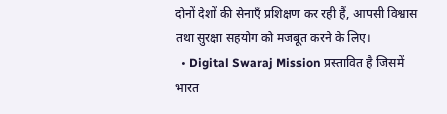दोनों देशों की सेनाएँ प्रशिक्षण कर रही हैं, आपसी विश्वास तथा सुरक्षा सहयोग को मजबूत करने के लिए।
  • Digital Swaraj Mission प्रस्तावित है जिसमें भारत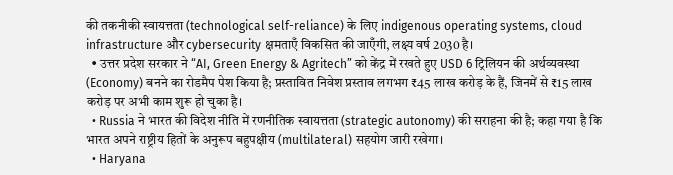की तकनीकी स्वायत्तता (technological self-reliance) के लिए indigenous operating systems, cloud infrastructure और cybersecurity क्षमताएँ विकसित की जाएँगी, लक्ष्य वर्ष 2030 है।
  • उत्तर प्रदेश सरकार ने “AI, Green Energy & Agritech” को केंद्र में रखते हुए USD 6 ट्रिलियन की अर्थव्यवस्था (Economy) बनने का रोडमैप पेश किया है; प्रस्तावित निवेश प्रस्ताव लगभग ₹45 लाख करोड़ के हैं, जिनमें से ₹15 लाख करोड़ पर अभी काम शुरू हो चुका है।
  • Russia ने भारत की विदेश नीति में रणनीतिक स्वायत्तता (strategic autonomy) की सराहना की है; कहा गया है कि भारत अपने राष्ट्रीय हितों के अनुरूप बहुपक्षीय (multilateral) सहयोग जारी रखेगा।
  • Haryana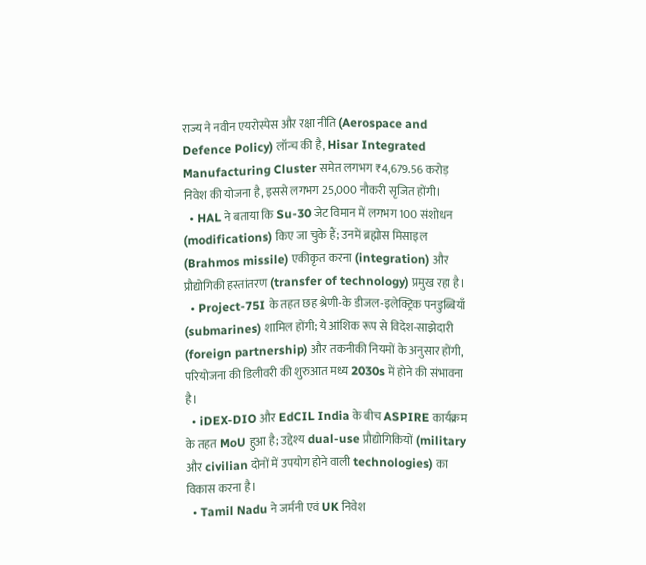राज्य ने नवीन एयरोस्पेस और रक्षा नीति (Aerospace and Defence Policy) लॉन्च की है, Hisar Integrated Manufacturing Cluster समेत लगभग ₹4,679.56 करोड़ निवेश की योजना है, इससे लगभग 25,000 नौकरी सृजित होंगी।
  • HAL ने बताया कि Su-30 जेट विमान में लगभग 100 संशोधन (modifications) किए जा चुके हैं; उनमें ब्रह्मोस मिसाइल (Brahmos missile) एकीकृत करना (integration) और प्रौद्योगिकी हस्तांतरण (transfer of technology) प्रमुख रहा है।
  • Project-75I के तहत छह श्रेणी-के डीजल-इलेक्ट्रिक पनडुब्बियाँ (submarines) शामिल होंगी; ये आंशिक रूप से विदेश-साझेदारी (foreign partnership) और तकनीकी नियमों के अनुसार होंगी, परियोजना की डिलीवरी की शुरुआत मध्य 2030s में होने की संभावना है।
  • iDEX-DIO और EdCIL India के बीच ASPIRE कार्यक्रम के तहत MoU हुआ है; उद्देश्य dual-use प्रौद्योगिकियों (military और civilian दोनों में उपयोग होने वाली technologies) का विकास करना है।
  • Tamil Nadu ने जर्मनी एवं UK निवेश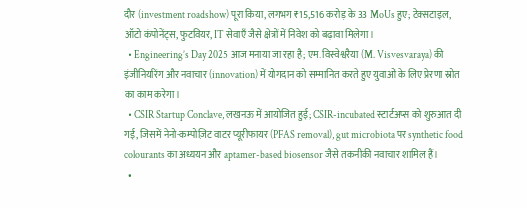दौर (investment roadshow) पूरा किया, लगभग ₹15,516 करोड़ के 33 MoUs हुए; टेक्सटाइल, ऑटो कंपोनेंट्स, फुटवियर, IT सेवाएँ जैसे क्षेत्रों में निवेश को बढ़ावा मिलेगा।
  • Engineering’s Day 2025 आज मनाया जा रहा है; एम. विस्वेश्वरैया (M. Visvesvaraya) की इंजीनियरिंग और नवाचार (innovation) में योगदान को सम्मानित करते हुए युवाओं के लिए प्रेरणा स्रोत का काम करेगा।
  • CSIR Startup Conclave, लखनऊ में आयोजित हुई; CSIR-incubated स्टार्टअप्स को शुरुआत दी गई, जिसमें नेनो-कम्पोज़िट वाटर प्यूरीफायर (PFAS removal), gut microbiota पर synthetic food colourants का अध्ययन और aptamer-based biosensor जैसे तकनीकी नवाचार शामिल हैं।
  •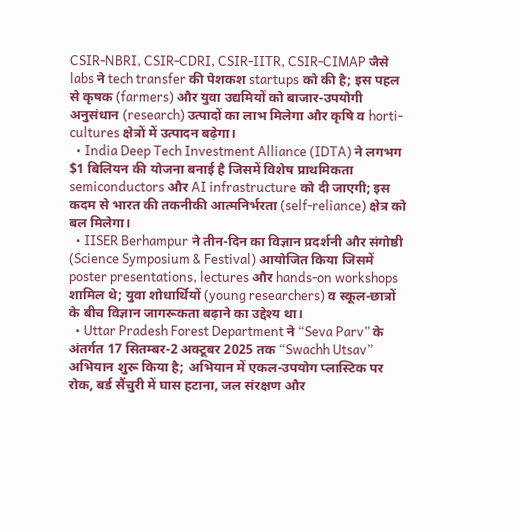CSIR-NBRI, CSIR-CDRI, CSIR-IITR, CSIR-CIMAP जैसे labs ने tech transfer की पेशकश startups को की है; इस पहल से कृषक (farmers) और युवा उद्यमियों को बाजार-उपयोगी अनुसंधान (research) उत्पादों का लाभ मिलेगा और कृषि व horti-cultures क्षेत्रों में उत्पादन बढ़ेगा।
  • India Deep Tech Investment Alliance (IDTA) ने लगभग $1 बिलियन की योजना बनाई है जिसमें विशेष प्राथमिकता semiconductors और AI infrastructure को दी जाएगी; इस कदम से भारत की तकनीकी आत्मनिर्भरता (self-reliance) क्षेत्र को बल मिलेगा।
  • IISER Berhampur ने तीन-दिन का विज्ञान प्रदर्शनी और संगोष्ठी (Science Symposium & Festival) आयोजित किया जिसमें poster presentations, lectures और hands-on workshops शामिल थे; युवा शोधार्थियों (young researchers) व स्कूल-छात्रों के बीच विज्ञान जागरूकता बढ़ाने का उद्देश्य था।
  • Uttar Pradesh Forest Department ने “Seva Parv” के अंतर्गत 17 सितम्बर-2 अक्टूबर 2025 तक “Swachh Utsav” अभियान शुरू किया है; अभियान में एकल-उपयोग प्लास्टिक पर रोक, बर्ड सैंचुरी में घास हटाना, जल संरक्षण और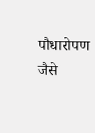पौधारोपण जैसे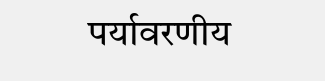पर्यावरणीय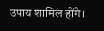उपाय शामिल होंगे।